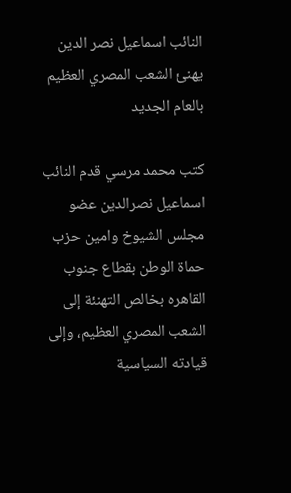النائب اسماعيل نصر الدين يهنئ الشعب المصري العظيم بالعام الجديد

كتب محمد مرسي قدم النائب اسماعيل نصرالدين عضو مجلس الشيوخ وامين حزب حماة الوطن بقطاع جنوب القاهره بخالص التهنئة إلى الشعب المصري العظيم، وإلى قيادته السياسية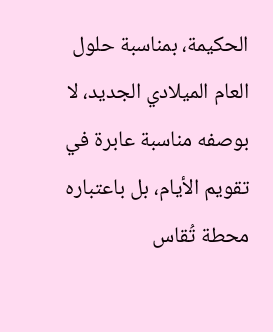الحكيمة، بمناسبة حلول العام الميلادي الجديد، لا بوصفه مناسبة عابرة في تقويم الأيام، بل باعتباره محطة تُقاس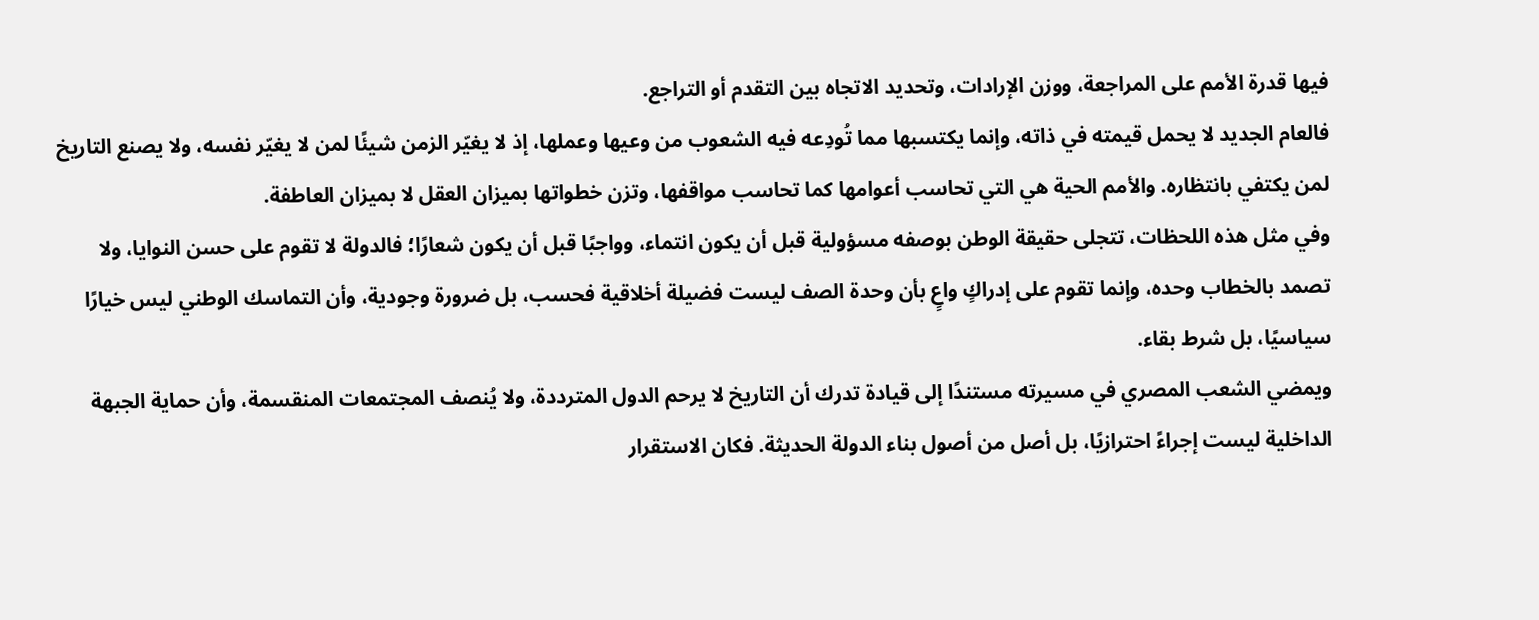فيها قدرة الأمم على المراجعة، ووزن الإرادات، وتحديد الاتجاه بين التقدم أو التراجع.
فالعام الجديد لا يحمل قيمته في ذاته، وإنما يكتسبها مما تُودِعه فيه الشعوب من وعيها وعملها، إذ لا يغيّر الزمن شيئًا لمن لا يغيّر نفسه، ولا يصنع التاريخ لمن يكتفي بانتظاره. والأمم الحية هي التي تحاسب أعوامها كما تحاسب مواقفها، وتزن خطواتها بميزان العقل لا بميزان العاطفة.
وفي مثل هذه اللحظات، تتجلى حقيقة الوطن بوصفه مسؤولية قبل أن يكون انتماء، وواجبًا قبل أن يكون شعارًا؛ فالدولة لا تقوم على حسن النوايا، ولا تصمد بالخطاب وحده، وإنما تقوم على إدراكٍ واعٍ بأن وحدة الصف ليست فضيلة أخلاقية فحسب، بل ضرورة وجودية، وأن التماسك الوطني ليس خيارًا سياسيًا، بل شرط بقاء.
ويمضي الشعب المصري في مسيرته مستندًا إلى قيادة تدرك أن التاريخ لا يرحم الدول المترددة، ولا يُنصف المجتمعات المنقسمة، وأن حماية الجبهة الداخلية ليست إجراءً احترازيًا، بل أصل من أصول بناء الدولة الحديثة. فكان الاستقرار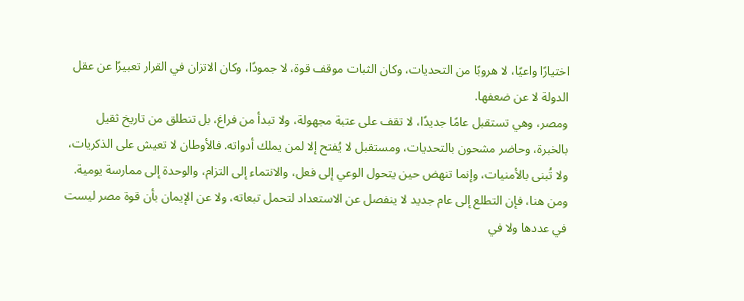اختيارًا واعيًا، لا هروبًا من التحديات، وكان الثبات موقف قوة، لا جمودًا، وكان الاتزان في القرار تعبيرًا عن عقل الدولة لا عن ضعفها.
ومصر، وهي تستقبل عامًا جديدًا، لا تقف على عتبة مجهولة، ولا تبدأ من فراغ، بل تنطلق من تاريخ ثقيل بالخبرة، وحاضر مشحون بالتحديات، ومستقبل لا يُفتح إلا لمن يملك أدواته. فالأوطان لا تعيش على الذكريات، ولا تُبنى بالأمنيات، وإنما تنهض حين يتحول الوعي إلى فعل، والانتماء إلى التزام، والوحدة إلى ممارسة يومية.
ومن هنا، فإن التطلع إلى عام جديد لا ينفصل عن الاستعداد لتحمل تبعاته، ولا عن الإيمان بأن قوة مصر ليست في عددها ولا في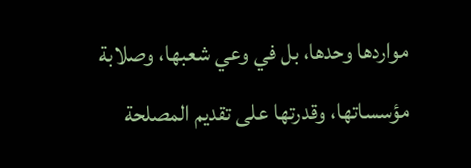مواردها وحدها، بل في وعي شعبها، وصلابة مؤسساتها، وقدرتها على تقديم المصلحة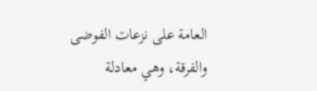العامة على نزعات الفوضى والفرقة، وهي معادلة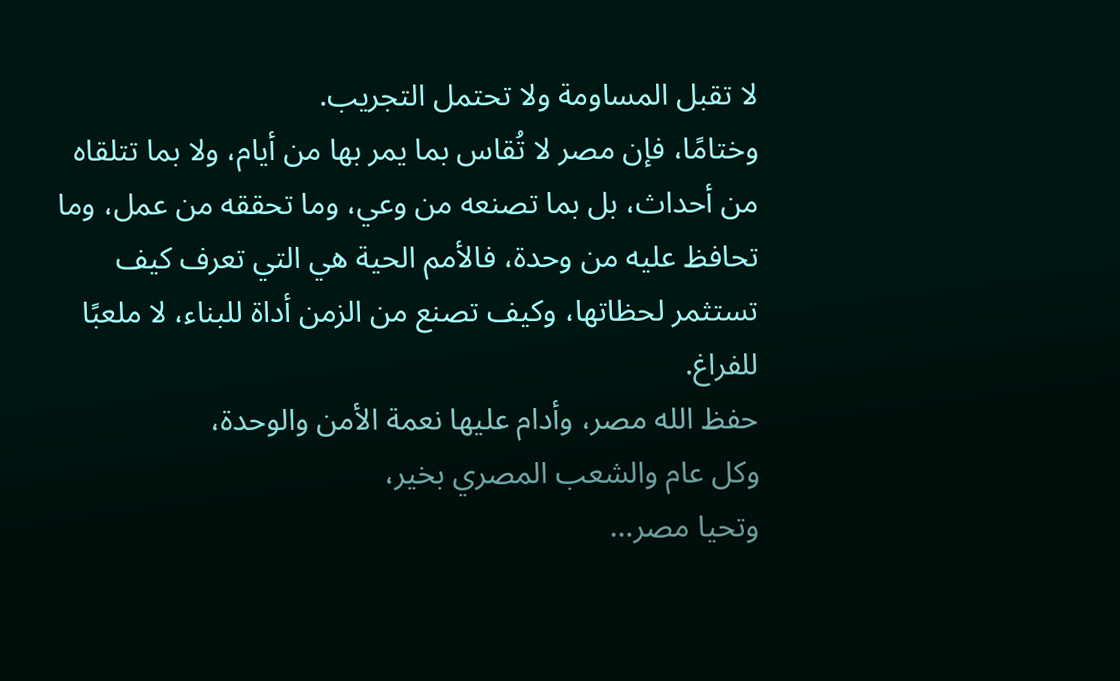لا تقبل المساومة ولا تحتمل التجريب.
وختامًا، فإن مصر لا تُقاس بما يمر بها من أيام، ولا بما تتلقاه من أحداث، بل بما تصنعه من وعي، وما تحققه من عمل، وما تحافظ عليه من وحدة، فالأمم الحية هي التي تعرف كيف تستثمر لحظاتها، وكيف تصنع من الزمن أداة للبناء، لا ملعبًا للفراغ.
حفظ الله مصر، وأدام عليها نعمة الأمن والوحدة،
وكل عام والشعب المصري بخير،
وتحيا مصر…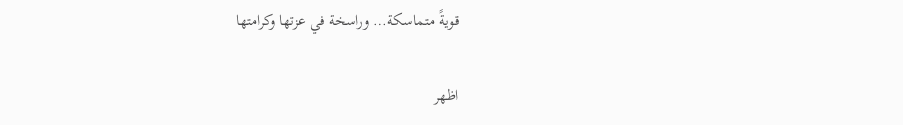قويةً متماسكة… وراسخة في عزتها وكرامتها

اظهر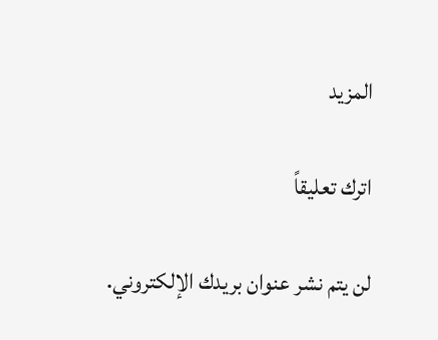المزيد

اترك تعليقاً

لن يتم نشر عنوان بريدك الإلكتروني.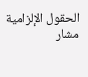الحقول الإلزامية مشار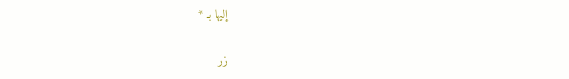إليها بـ *

زر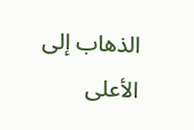الذهاب إلى الأعلى